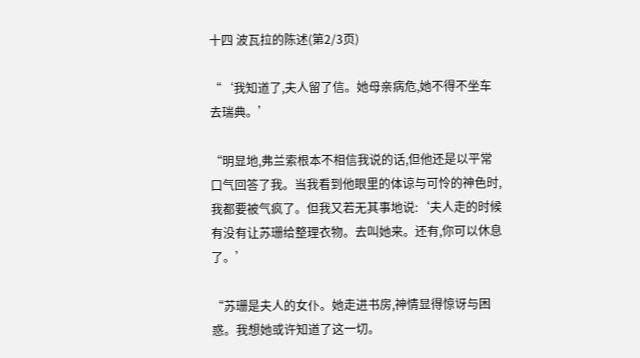十四 波瓦拉的陈述(第2/3页)

“‘我知道了,夫人留了信。她母亲病危,她不得不坐车去瑞典。’

“明显地,弗兰索根本不相信我说的话,但他还是以平常口气回答了我。当我看到他眼里的体谅与可怜的神色时,我都要被气疯了。但我又若无其事地说:‘夫人走的时候有没有让苏珊给整理衣物。去叫她来。还有,你可以休息了。’

“苏珊是夫人的女仆。她走进书房,神情显得惊讶与困惑。我想她或许知道了这一切。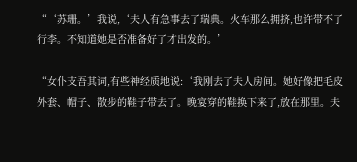“‘苏珊。’我说,‘夫人有急事去了瑞典。火车那么拥挤,也许带不了行李。不知道她是否准备好了才出发的。’

“女仆支吾其词,有些神经质地说:‘我刚去了夫人房间。她好像把毛皮外套、帽子、散步的鞋子带去了。晚宴穿的鞋换下来了,放在那里。夫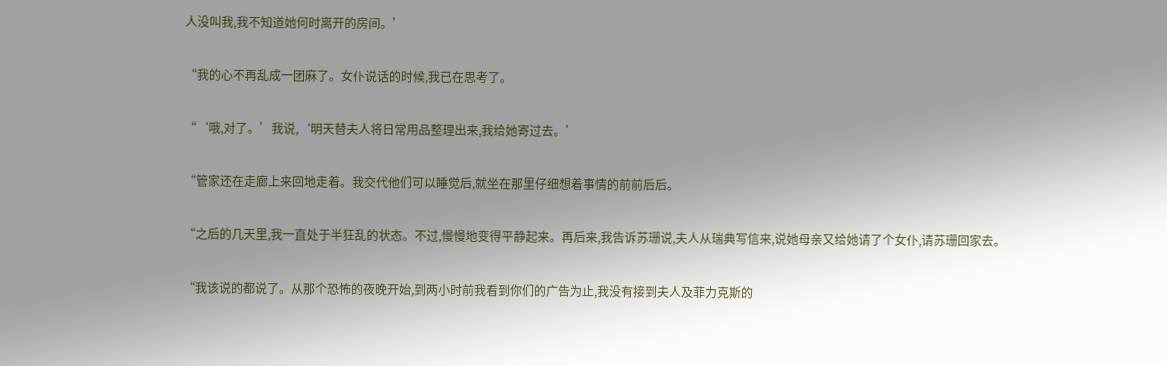人没叫我,我不知道她何时离开的房间。’

“我的心不再乱成一团麻了。女仆说话的时候,我已在思考了。

“‘哦,对了。’我说,‘明天替夫人将日常用品整理出来,我给她寄过去。’

“管家还在走廊上来回地走着。我交代他们可以睡觉后,就坐在那里仔细想着事情的前前后后。

“之后的几天里,我一直处于半狂乱的状态。不过,慢慢地变得平静起来。再后来,我告诉苏珊说,夫人从瑞典写信来,说她母亲又给她请了个女仆,请苏珊回家去。

“我该说的都说了。从那个恐怖的夜晚开始,到两小时前我看到你们的广告为止,我没有接到夫人及菲力克斯的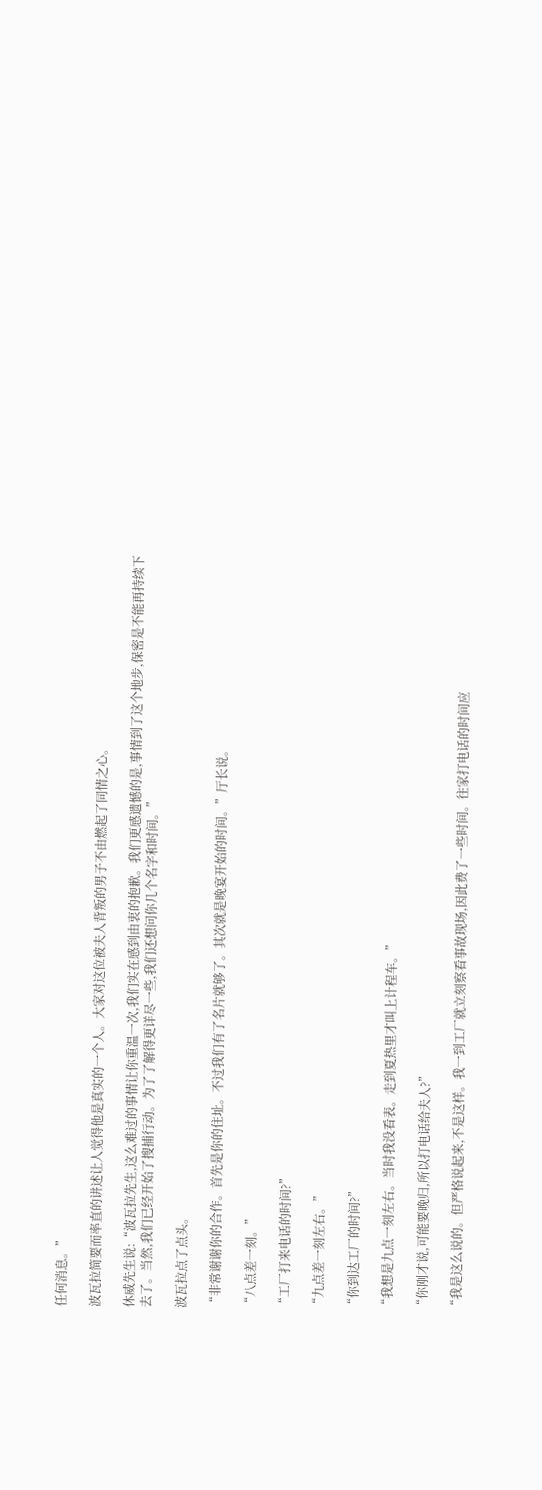任何消息。”

波瓦拉简要而率直的讲述让人觉得他是真实的一个人。大家对这位被夫人背叛的男子不由燃起了同情之心。

休威先生说:“波瓦拉先生,这么难过的事情让你重温一次,我们实在感到由衷的抱歉。我们更感遗憾的是,事情到了这个地步,保密是不能再持续下去了。当然,我们已经开始了搜捕行动。为了了解得更详尽一些,我们还想问你几个名字和时间。”

波瓦拉点了点头。

“非常谢谢你的合作。首先是你的住址。不过我们有了名片就够了。其次就是晚宴开始的时间。”厅长说。

“八点差一刻。”

“工厂打来电话的时间?”

“九点差一刻左右。”

“你到达工厂的时间?”

“我想是九点一刻左右。当时我没看表。走到夏热里才叫上计程车。”

“你刚才说,可能要晚归,所以打电话给夫人?”

“我是这么说的。但严格说起来,不是这样。我一到工厂就立刻察看事故现场,因此费了一些时间。往家打电话的时间应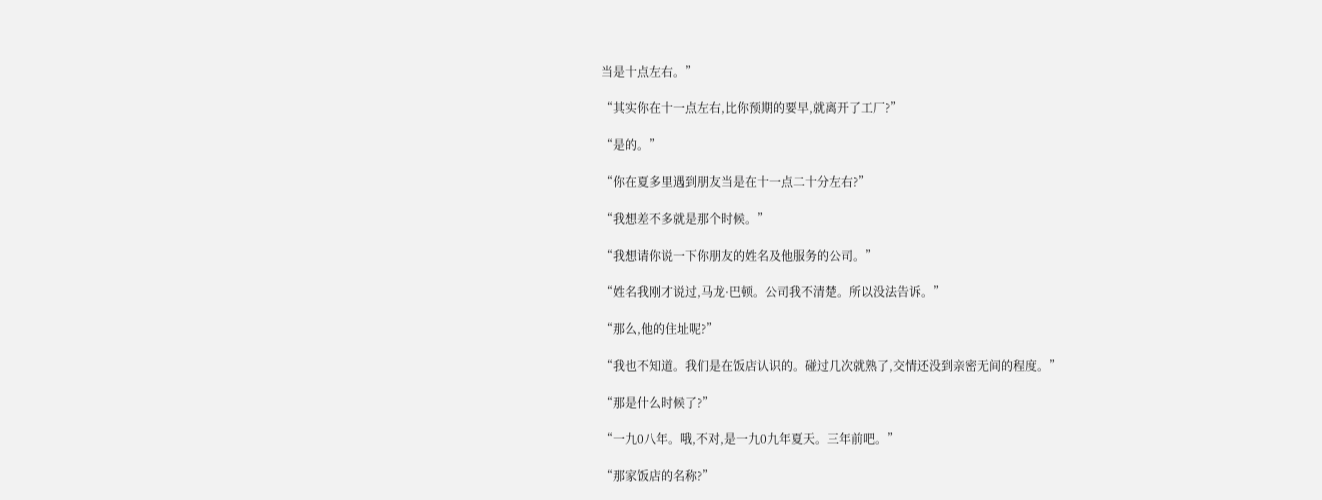当是十点左右。”

“其实你在十一点左右,比你预期的要早,就离开了工厂?”

“是的。”

“你在夏多里遇到朋友当是在十一点二十分左右?”

“我想差不多就是那个时候。”

“我想请你说一下你朋友的姓名及他服务的公司。”

“姓名我刚才说过,马龙·巴顿。公司我不清楚。所以没法告诉。”

“那么,他的住址呢?”

“我也不知道。我们是在饭店认识的。碰过几次就熟了,交情还没到亲密无间的程度。”

“那是什么时候了?”

“一九0八年。哦,不对,是一九0九年夏天。三年前吧。”

“那家饭店的名称?”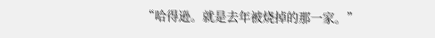“哈得逊。就是去年被烧掉的那一家。”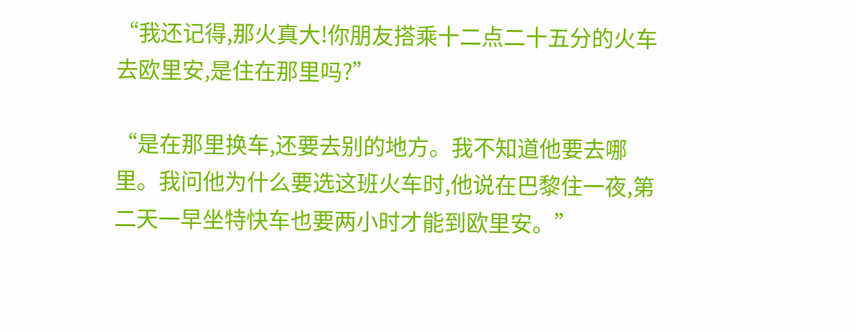“我还记得,那火真大!你朋友搭乘十二点二十五分的火车去欧里安,是住在那里吗?”

“是在那里换车,还要去别的地方。我不知道他要去哪里。我问他为什么要选这班火车时,他说在巴黎住一夜,第二天一早坐特快车也要两小时才能到欧里安。”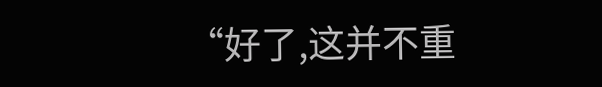“好了,这并不重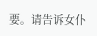要。请告诉女仆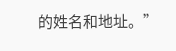的姓名和地址。”